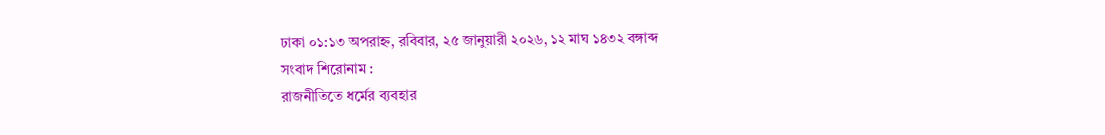ঢাকা ০১:১৩ অপরাহ্ন, রবিবার, ২৫ জানুয়ারী ২০২৬, ১২ মাঘ ১৪৩২ বঙ্গাব্দ
সংবাদ শিরোনাম :
রাজনীতিতে ধর্মের ব্যবহার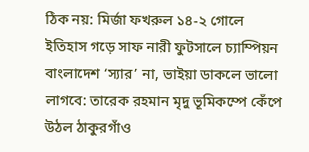ঠিক নয়: মির্জা ফখরুল ১৪-২ গোলে ইতিহাস গড়ে সাফ নারী ফুটসালে চ্যাম্পিয়ন বাংলাদেশ ‘স্যার’ না, ভাইয়া ডাকলে ভালো লাগবে: তারেক রহমান মৃদু ভূমিকম্পে কেঁপে উঠল ঠাকুরগাঁও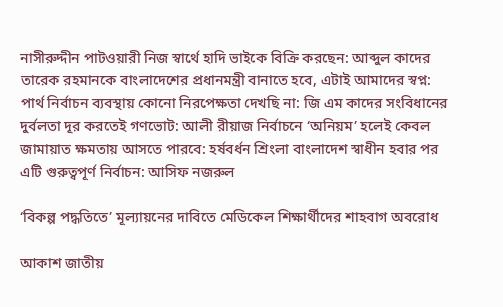নাসীরুদ্দীন পাটওয়ারী নিজ স্বার্থে হাদি ভাইকে বিক্রি করছেন: আব্দুল কাদের তারেক রহমানকে বাংলাদেশের প্রধানমন্ত্রী বানাতে হবে, এটাই আমাদের স্বপ্ন: পার্থ নির্বাচন ব্যবস্থায় কোনো নিরপেক্ষতা দেখছি না: জি এম কাদের সংবিধানের দুর্বলতা দূর করতেই গণভোট: আলী রীয়াজ নির্বাচনে ‘অনিয়ম’ হলেই কেবল জামায়াত ক্ষমতায় আসতে পারবে: হর্ষবর্ধন শ্রিংলা বাংলাদেশ স্বাধীন হবার পর এটি গুরুত্বপূর্ণ নির্বাচন: আসিফ নজরুল

‘বিকল্প পদ্ধতিতে’ মূল্যায়নের দাবিতে মেডিকেল শিক্ষার্থীদের শাহবাগ অবরোধ

আকাশ জাতীয়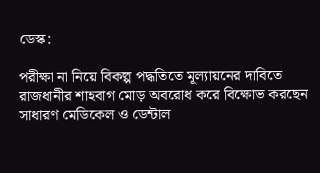ডেস্ক:

পরীক্ষা না নিয়ে বিকল্প পদ্ধতিতে মূল্যায়নের দাবিতে রাজধানীর শাহবাগ মোড় অবরোধ করে বিক্ষোভ করছেন সাধারণ মেডিকেল ও ডেন্টাল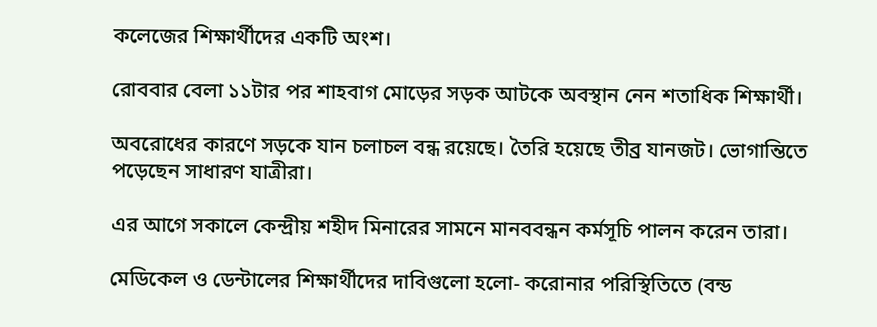কলেজের শিক্ষার্থীদের একটি অংশ।

রোববার বেলা ১১টার পর শাহবাগ মোড়ের সড়ক আটকে অবস্থান নেন শতাধিক শিক্ষার্থী।

অবরোধের কারণে সড়কে যান চলাচল বন্ধ রয়েছে। তৈরি হয়েছে তীব্র যানজট। ভোগান্তিতে পড়েছেন সাধারণ যাত্রীরা।

এর আগে সকালে কেন্দ্রীয় শহীদ মিনারের সামনে মানববন্ধন কর্মসূচি পালন করেন তারা।

মেডিকেল ও ডেন্টালের শিক্ষার্থীদের দাবিগুলো হলো- করোনার পরিস্থিতিতে (বন্ড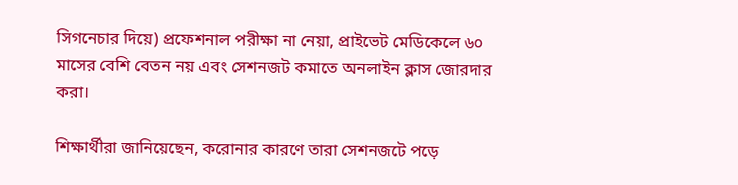সিগনেচার দিয়ে) প্রফেশনাল পরীক্ষা না নেয়া, প্রাইভেট মেডিকেলে ৬০ মাসের বেশি বেতন নয় এবং সেশনজট কমাতে অনলাইন ক্লাস জোরদার করা।

শিক্ষার্থীরা জানিয়েছেন, করোনার কারণে তারা সেশনজটে পড়ে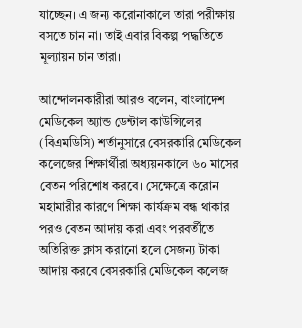যাচ্ছেন। এ জন্য করোনাকালে তারা পরীক্ষায় বসতে চান না। তাই এবার বিকল্প পদ্ধতিতে মূল্যায়ন চান তারা।

আন্দোলনকারীরা আরও বলেন, বাংলাদেশ মেডিকেল অ্যান্ড ডেন্টাল কাউন্সিলের (বিএমডিসি) শর্তানুসারে বেসরকারি মেডিকেল কলেজের শিক্ষার্থীরা অধ্যয়নকালে ৬০ মাসের বেতন পরিশোধ করবে। সেক্ষেত্রে করোন মহামারীর কারণে শিক্ষা কার্যক্রম বন্ধ থাকার পরও বেতন আদায় করা এবং পরবর্তীতে অতিরিক্ত ক্লাস করানো হলে সেজন্য টাকা আদায় করবে বেসরকারি মেডিকেল কলেজ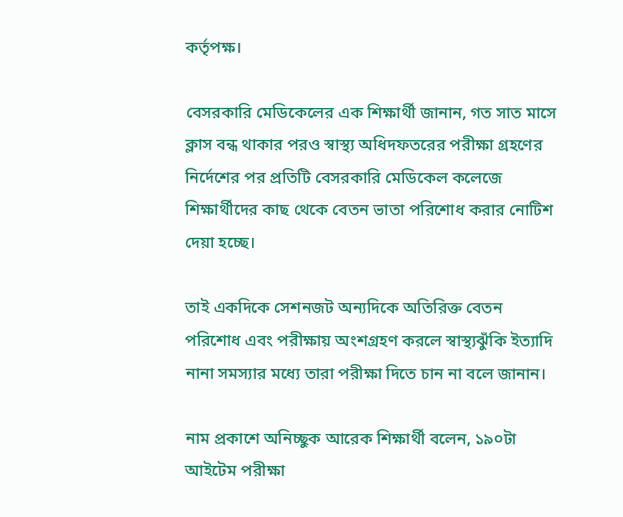কর্তৃপক্ষ।

বেসরকারি মেডিকেলের এক শিক্ষার্থী জানান, গত সাত মাসে ক্লাস বন্ধ থাকার পরও স্বাস্থ্য অধিদফতরের পরীক্ষা গ্রহণের নির্দেশের পর প্রতিটি বেসরকারি মেডিকেল কলেজে শিক্ষার্থীদের কাছ থেকে বেতন ভাতা পরিশোধ করার নোটিশ দেয়া হচ্ছে।

তাই একদিকে সেশনজট অন্যদিকে অতিরিক্ত বেতন পরিশোধ এবং পরীক্ষায় অংশগ্রহণ করলে স্বাস্থ্যঝুঁকি ইত্যাদি নানা সমস্যার মধ্যে তারা পরীক্ষা দিতে চান না বলে জানান।

নাম প্রকাশে অনিচ্ছুক আরেক শিক্ষার্থী বলেন, ১৯০টা আইটেম পরীক্ষা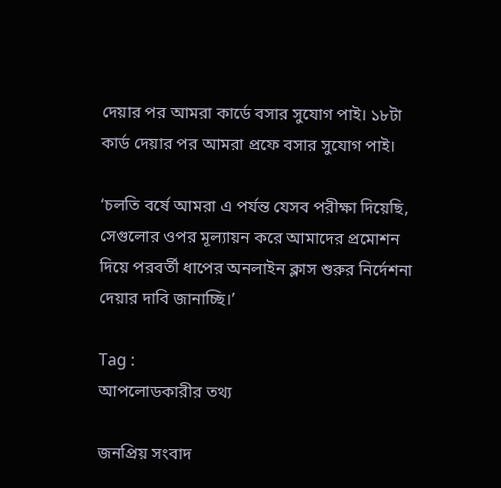দেয়ার পর আমরা কার্ডে বসার সুযোগ পাই। ১৮টা কার্ড দেয়ার পর আমরা প্রফে বসার সুযোগ পাই।

‘চলতি বর্ষে আমরা এ পর্যন্ত যেসব পরীক্ষা দিয়েছি, সেগুলোর ওপর মূল্যায়ন করে আমাদের প্রমোশন দিয়ে পরবর্তী ধাপের অনলাইন ক্লাস শুরুর নির্দেশনা দেয়ার দাবি জানাচ্ছি।’

Tag :
আপলোডকারীর তথ্য

জনপ্রিয় সংবাদ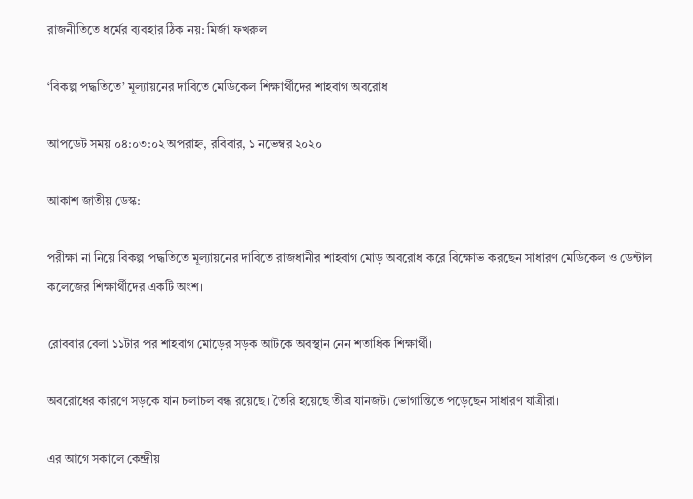রাজনীতিতে ধর্মের ব্যবহার ঠিক নয়: মির্জা ফখরুল

‘বিকল্প পদ্ধতিতে’ মূল্যায়নের দাবিতে মেডিকেল শিক্ষার্থীদের শাহবাগ অবরোধ

আপডেট সময় ০৪:০৩:০২ অপরাহ্ন, রবিবার, ১ নভেম্বর ২০২০

আকাশ জাতীয় ডেস্ক:

পরীক্ষা না নিয়ে বিকল্প পদ্ধতিতে মূল্যায়নের দাবিতে রাজধানীর শাহবাগ মোড় অবরোধ করে বিক্ষোভ করছেন সাধারণ মেডিকেল ও ডেন্টাল কলেজের শিক্ষার্থীদের একটি অংশ।

রোববার বেলা ১১টার পর শাহবাগ মোড়ের সড়ক আটকে অবস্থান নেন শতাধিক শিক্ষার্থী।

অবরোধের কারণে সড়কে যান চলাচল বন্ধ রয়েছে। তৈরি হয়েছে তীব্র যানজট। ভোগান্তিতে পড়েছেন সাধারণ যাত্রীরা।

এর আগে সকালে কেন্দ্রীয়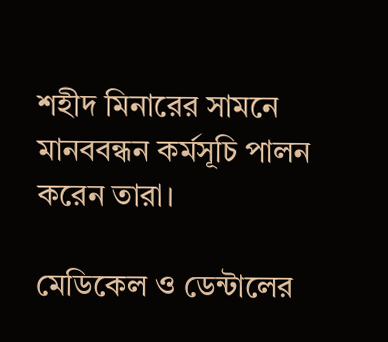শহীদ মিনারের সামনে মানববন্ধন কর্মসূচি পালন করেন তারা।

মেডিকেল ও ডেন্টালের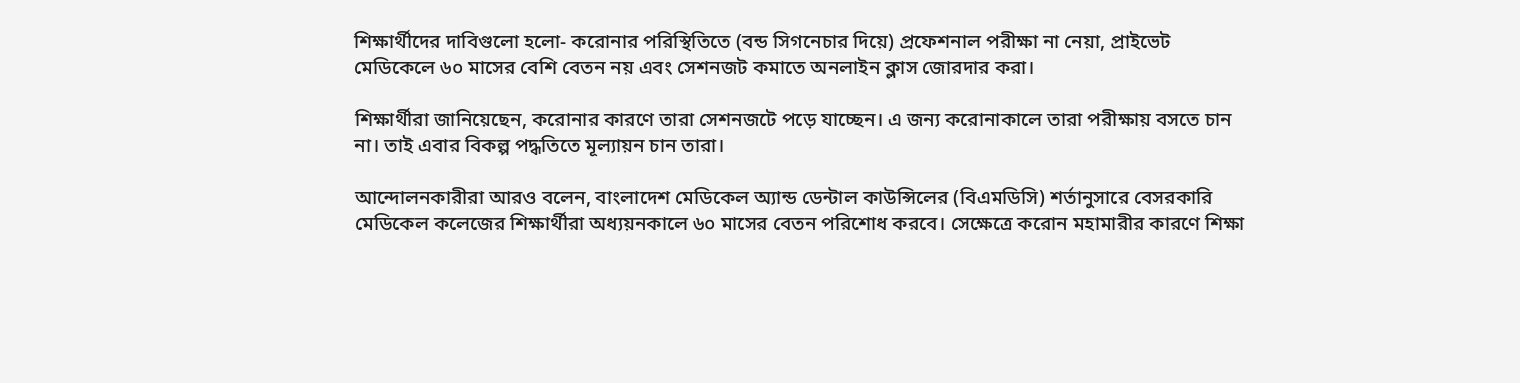শিক্ষার্থীদের দাবিগুলো হলো- করোনার পরিস্থিতিতে (বন্ড সিগনেচার দিয়ে) প্রফেশনাল পরীক্ষা না নেয়া, প্রাইভেট মেডিকেলে ৬০ মাসের বেশি বেতন নয় এবং সেশনজট কমাতে অনলাইন ক্লাস জোরদার করা।

শিক্ষার্থীরা জানিয়েছেন, করোনার কারণে তারা সেশনজটে পড়ে যাচ্ছেন। এ জন্য করোনাকালে তারা পরীক্ষায় বসতে চান না। তাই এবার বিকল্প পদ্ধতিতে মূল্যায়ন চান তারা।

আন্দোলনকারীরা আরও বলেন, বাংলাদেশ মেডিকেল অ্যান্ড ডেন্টাল কাউন্সিলের (বিএমডিসি) শর্তানুসারে বেসরকারি মেডিকেল কলেজের শিক্ষার্থীরা অধ্যয়নকালে ৬০ মাসের বেতন পরিশোধ করবে। সেক্ষেত্রে করোন মহামারীর কারণে শিক্ষা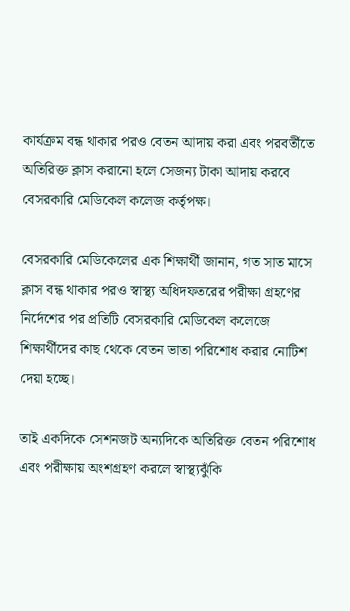কার্যক্রম বন্ধ থাকার পরও বেতন আদায় করা এবং পরবর্তীতে অতিরিক্ত ক্লাস করানো হলে সেজন্য টাকা আদায় করবে বেসরকারি মেডিকেল কলেজ কর্তৃপক্ষ।

বেসরকারি মেডিকেলের এক শিক্ষার্থী জানান, গত সাত মাসে ক্লাস বন্ধ থাকার পরও স্বাস্থ্য অধিদফতরের পরীক্ষা গ্রহণের নির্দেশের পর প্রতিটি বেসরকারি মেডিকেল কলেজে শিক্ষার্থীদের কাছ থেকে বেতন ভাতা পরিশোধ করার নোটিশ দেয়া হচ্ছে।

তাই একদিকে সেশনজট অন্যদিকে অতিরিক্ত বেতন পরিশোধ এবং পরীক্ষায় অংশগ্রহণ করলে স্বাস্থ্যঝুঁকি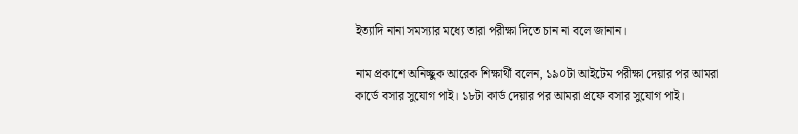ইত্যাদি নানা সমস্যার মধ্যে তারা পরীক্ষা দিতে চান না বলে জানান।

নাম প্রকাশে অনিচ্ছুক আরেক শিক্ষার্থী বলেন, ১৯০টা আইটেম পরীক্ষা দেয়ার পর আমরা কার্ডে বসার সুযোগ পাই। ১৮টা কার্ড দেয়ার পর আমরা প্রফে বসার সুযোগ পাই।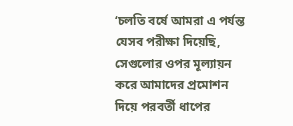‘চলতি বর্ষে আমরা এ পর্যন্ত যেসব পরীক্ষা দিয়েছি, সেগুলোর ওপর মূল্যায়ন করে আমাদের প্রমোশন দিয়ে পরবর্তী ধাপের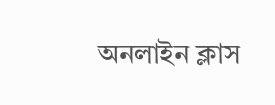অনলাইন ক্লাস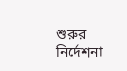শুরুর নির্দেশনা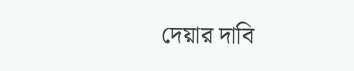দেয়ার দাবি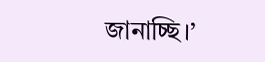জানাচ্ছি।’